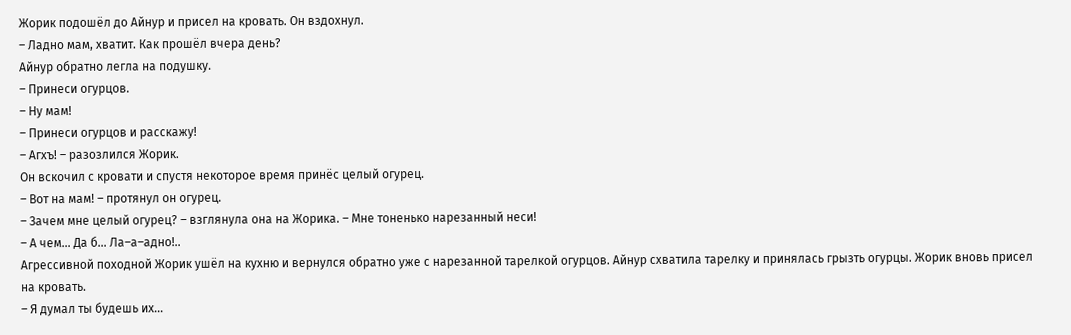Жорик подошёл до Айнур и присел на кровать. Он вздохнул.
– Ладно мам, хватит. Как прошёл вчера день?
Айнур обратно легла на подушку.
– Принеси огурцов.
– Ну мам!
– Принеси огурцов и расскажу!
– Агхъ! – разозлился Жорик.
Он вскочил с кровати и спустя некоторое время принёс целый огурец.
– Вот на мам! – протянул он огурец.
– Зачем мне целый огурец? – взглянула она на Жорика. – Мне тоненько нарезанный неси!
– А чем… Да б… Ла–а–адно!..
Агрессивной походной Жорик ушёл на кухню и вернулся обратно уже с нарезанной тарелкой огурцов. Айнур схватила тарелку и принялась грызть огурцы. Жорик вновь присел на кровать.
– Я думал ты будешь их…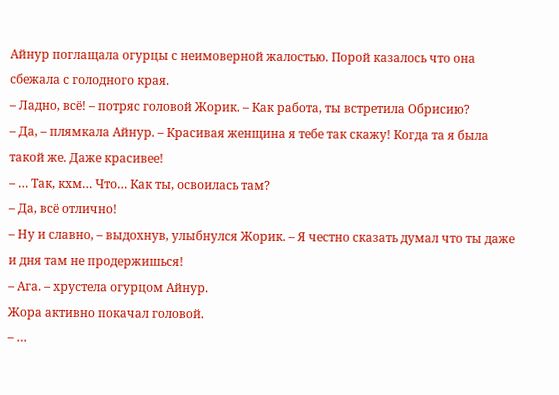Айнур поглащала огурцы с неимоверной жалостью. Порой казалось что она сбежала с голодного края.
– Ладно, всё! – потряс головой Жорик. – Как работа, ты встретила Обрисию?
– Да, – плямкала Айнур. – Красивая женщина я тебе так скажу! Когда та я была такой же. Даже красивее!
– … Так, кхм… Что… Как ты, освоилась там?
– Да, всё отлично!
– Ну и славно, – выдохнув, улыбнулся Жорик. – Я честно сказать думал что ты даже и дня там не продержишься!
– Ага. – хрустела огурцом Айнур.
Жора активно покачал головой.
– …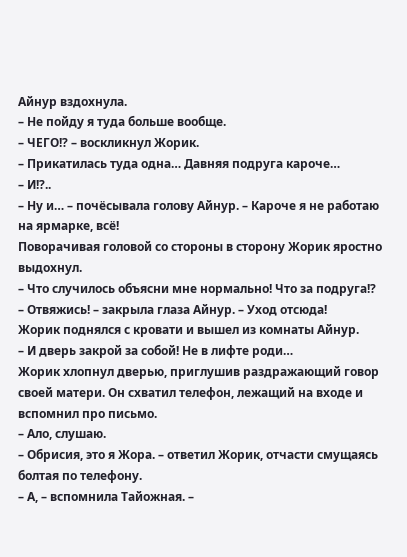Айнур вздохнула.
– Не пойду я туда больше вообще.
– ЧЕГО!? – воскликнул Жорик.
– Прикатилась туда одна… Давняя подруга кароче…
– И!?..
– Ну и… – почёсывала голову Айнур. – Кароче я не работаю на ярмарке, всё!
Поворачивая головой со стороны в сторону Жорик яростно выдохнул.
– Что случилось объясни мне нормально! Что за подруга!?
– Отвяжись! – закрыла глаза Айнур. – Уход отсюда!
Жорик поднялся с кровати и вышел из комнаты Айнур.
– И дверь закрой за собой! Не в лифте роди…
Жорик хлопнул дверью, приглушив раздражающий говор своей матери. Он схватил телефон, лежащий на входе и вспомнил про письмо.
– Ало, слушаю.
– Обрисия, это я Жора. – ответил Жорик, отчасти смущаясь болтая по телефону.
– А, – вспомнила Тайожная. –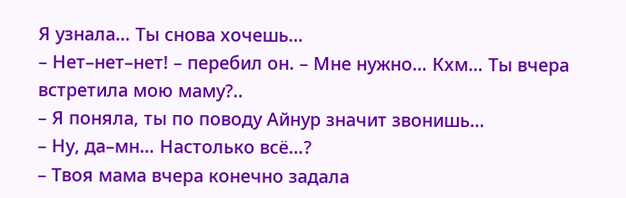Я узнала… Ты снова хочешь…
– Нет–нет–нет! – перебил он. – Мне нужно… Кхм… Ты вчера встретила мою маму?..
– Я поняла, ты по поводу Айнур значит звонишь…
– Ну, да–мн… Настолько всё…?
– Твоя мама вчера конечно задала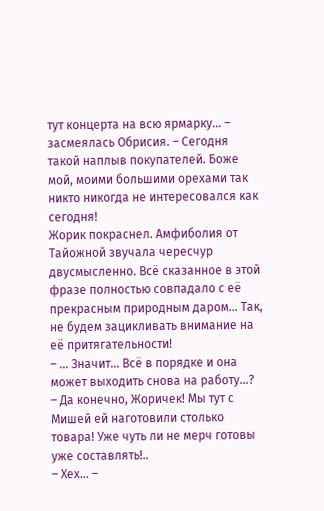тут концерта на всю ярмарку… – засмеялась Обрисия. – Сегодня такой наплыв покупателей. Боже мой, моими большими орехами так никто никогда не интересовался как сегодня!
Жорик покраснел. Амфиболия от Тайожной звучала чересчур двусмысленно. Всё сказанное в этой фразе полностью совпадало с её прекрасным природным даром… Так, не будем зацикливать внимание на её притягательности!
– … Значит… Всё в порядке и она может выходить снова на работу…?
– Да конечно, Жоричек! Мы тут с Мишей ей наготовили столько товара! Уже чуть ли не мерч готовы уже составлять!..
– Хех… –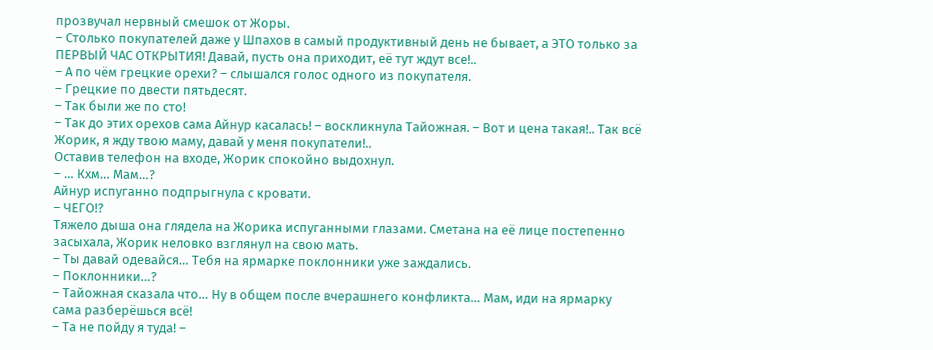прозвучал нервный смешок от Жоры.
– Столько покупателей даже у Шпахов в самый продуктивный день не бывает, а ЭТО только за ПЕРВЫЙ ЧАС ОТКРЫТИЯ! Давай, пусть она приходит, её тут ждут все!..
– А по чём грецкие орехи? – слышался голос одного из покупателя.
– Грецкие по двести пятьдесят.
– Так были же по сто!
– Так до этих орехов сама Айнур касалась! – воскликнула Тайожная. – Вот и цена такая!.. Так всё Жорик, я жду твою маму, давай у меня покупатели!..
Оставив телефон на входе, Жорик спокойно выдохнул.
– … Кхм… Мам…?
Айнур испуганно подпрыгнула с кровати.
– ЧЕГО!?
Тяжело дыша она глядела на Жорика испуганными глазами. Сметана на её лице постепенно засыхала, Жорик неловко взглянул на свою мать.
– Ты давай одевайся… Тебя на ярмарке поклонники уже заждались.
– Поклонники…?
– Тайожная сказала что… Ну в общем после вчерашнего конфликта… Мам, иди на ярмарку сама разберёшься всё!
– Та не пойду я туда! –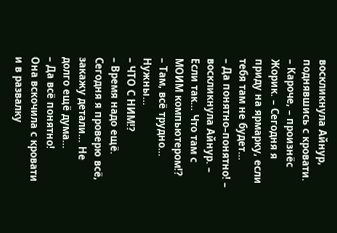воскликнула Айнур, поднявшись с кровати.
– Кароче, – произнёс Жорик. – Сегодня я приду на ярмарку, если тебя там не будет…
– Да понятно–понятно! – воскликнула Айнур. – Если так… Что там с МОИМ компьютером!?
– Там, всё трудно… Нужны…
– ЧТО С НИМ!?
– Время надо ещё. Сегодня я проверю всё, закажу детали… Не долго ещё дума…
– Да всё понятно!
Она вскочила с кровати и в развалку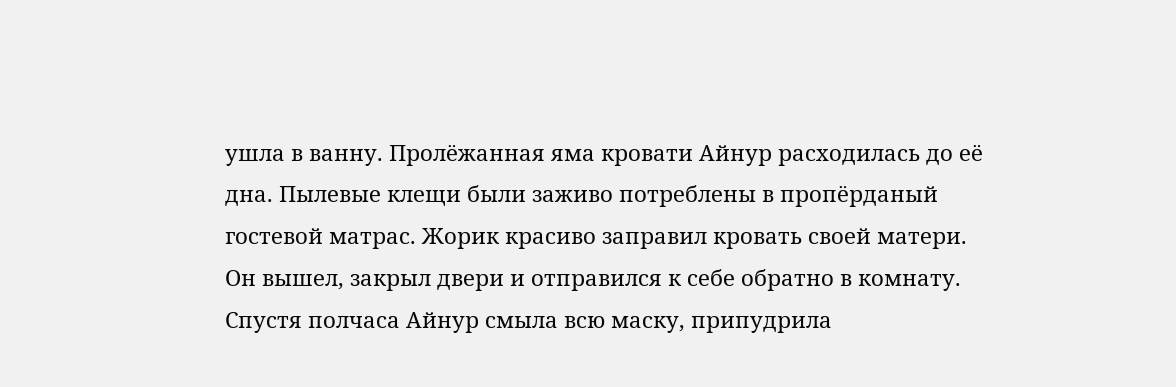ушла в ванну. Пролёжанная яма кровати Айнур расходилась до её дна. Пылевые клещи были заживо потреблены в пропёрданый гостевой матрас. Жорик красиво заправил кровать своей матери. Он вышел, закрыл двери и отправился к себе обратно в комнату. Спустя полчаса Айнур смыла всю маску, припудрила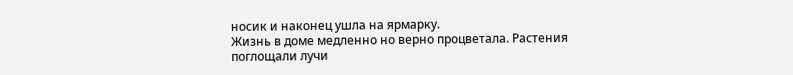носик и наконец ушла на ярмарку.
Жизнь в доме медленно но верно процветала. Растения поглощали лучи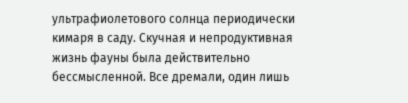ультрафиолетового солнца периодически кимаря в саду. Скучная и непродуктивная жизнь фауны была действительно бессмысленной. Все дремали, один лишь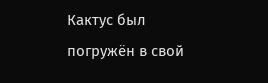Кактус был погружён в свой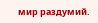мир раздумий.